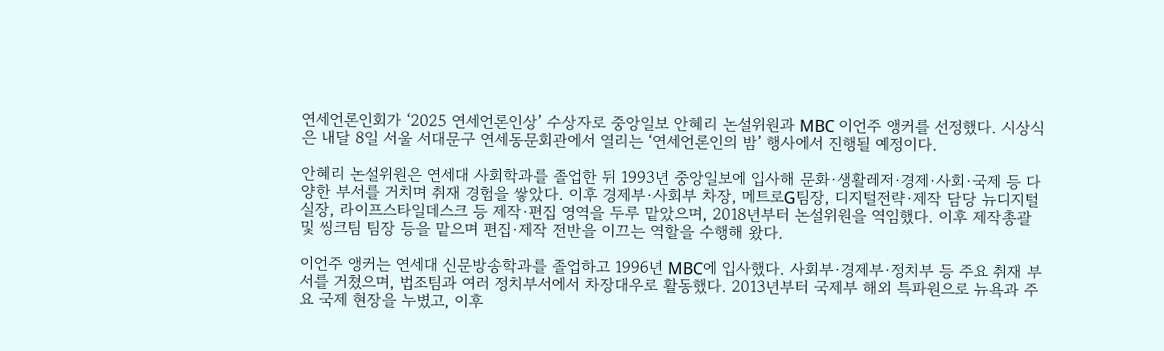연세언론인회가 ‘2025 연세언론인상’ 수상자로 중앙일보 안혜리 논설위원과 MBC 이언주 앵커를 선정했다. 시상식은 내달 8일 서울 서대문구 연세동문회관에서 열리는 ‘연세언론인의 밤’ 행사에서 진행될 예정이다.

안혜리 논설위원은 연세대 사회학과를 졸업한 뒤 1993년 중앙일보에 입사해 문화·생활레저·경제·사회·국제 등 다양한 부서를 거치며 취재 경험을 쌓았다. 이후 경제부·사회부 차장, 메트로G팀장, 디지털전략·제작 담당 뉴디지털실장, 라이프스타일데스크 등 제작·편집 영역을 두루 맡았으며, 2018년부터 논설위원을 역임했다. 이후 제작총괄 및 씽크팀 팀장 등을 맡으며 편집·제작 전반을 이끄는 역할을 수행해 왔다.

이언주 앵커는 연세대 신문방송학과를 졸업하고 1996년 MBC에 입사했다. 사회부·경제부·정치부 등 주요 취재 부서를 거쳤으며, 법조팀과 여러 정치부서에서 차장대우로 활동했다. 2013년부터 국제부 해외 특파원으로 뉴욕과 주요 국제 현장을 누볐고, 이후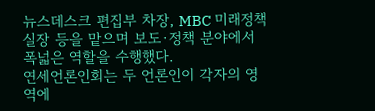뉴스데스크 편집부 차장, MBC 미래정책실장 등을 맡으며 보도·정책 분야에서 폭넓은 역할을 수행했다.
연세언론인회는 두 언론인이 각자의 영역에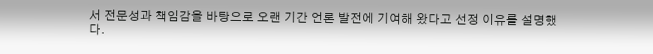서 전문성과 책임감을 바탕으로 오랜 기간 언론 발전에 기여해 왔다고 선정 이유를 설명했다.